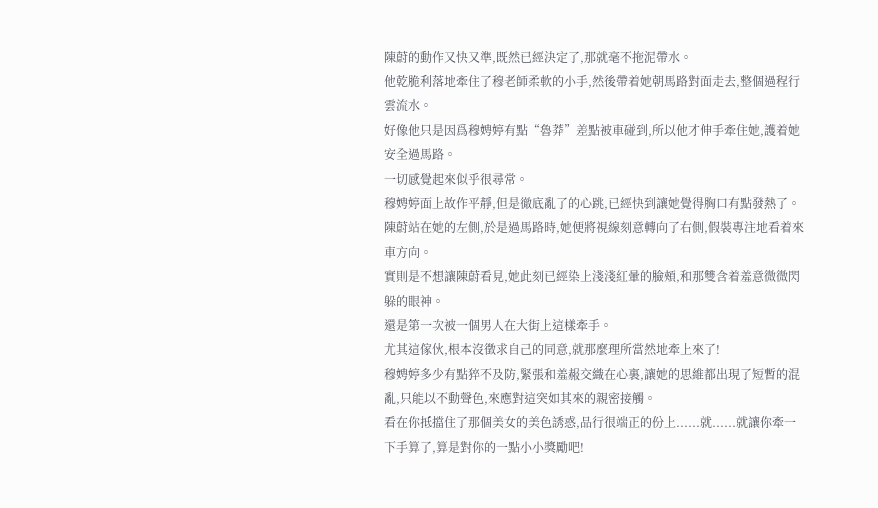陳蔚的動作又快又準,既然已經決定了,那就毫不拖泥帶水。
他乾脆利落地牽住了穆老師柔軟的小手,然後帶着她朝馬路對面走去,整個過程行雲流水。
好像他只是因爲穆娉婷有點“魯莽”差點被車碰到,所以他才伸手牽住她,護着她安全過馬路。
一切感覺起來似乎很尋常。
穆娉婷面上故作平靜,但是徹底亂了的心跳,已經快到讓她覺得胸口有點發熱了。
陳蔚站在她的左側,於是過馬路時,她便將視線刻意轉向了右側,假裝專注地看着來車方向。
實則是不想讓陳蔚看見,她此刻已經染上淺淺紅暈的臉頰,和那雙含着羞意微微閃躲的眼神。
還是第一次被一個男人在大街上這樣牽手。
尤其這傢伙,根本沒徵求自己的同意,就那麼理所當然地牽上來了!
穆娉婷多少有點猝不及防,緊張和羞赧交織在心裏,讓她的思維都出現了短暫的混亂,只能以不動聲色,來應對這突如其來的親密接觸。
看在你抵擋住了那個美女的美色誘惑,品行很端正的份上......就......就讓你牽一下手算了,算是對你的一點小小獎勵吧!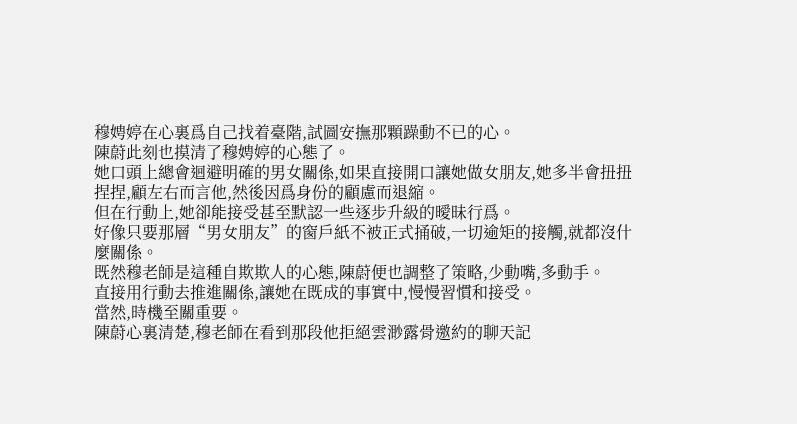穆娉婷在心裏爲自己找着臺階,試圖安撫那顆躁動不已的心。
陳蔚此刻也摸清了穆娉婷的心態了。
她口頭上總會迴避明確的男女關係,如果直接開口讓她做女朋友,她多半會扭扭捏捏,顧左右而言他,然後因爲身份的顧慮而退縮。
但在行動上,她卻能接受甚至默認一些逐步升級的曖昧行爲。
好像只要那層“男女朋友”的窗戶紙不被正式捅破,一切逾矩的接觸,就都沒什麼關係。
既然穆老師是這種自欺欺人的心態,陳蔚便也調整了策略,少動嘴,多動手。
直接用行動去推進關係,讓她在既成的事實中,慢慢習慣和接受。
當然,時機至關重要。
陳蔚心裏清楚,穆老師在看到那段他拒絕雲渺露骨邀約的聊天記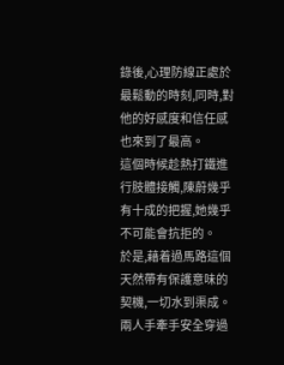錄後,心理防線正處於最鬆動的時刻,同時,對他的好感度和信任感也來到了最高。
這個時候趁熱打鐵進行肢體接觸,陳蔚幾乎有十成的把握,她幾乎不可能會抗拒的。
於是,藉着過馬路這個天然帶有保護意味的契機,一切水到渠成。
兩人手牽手安全穿過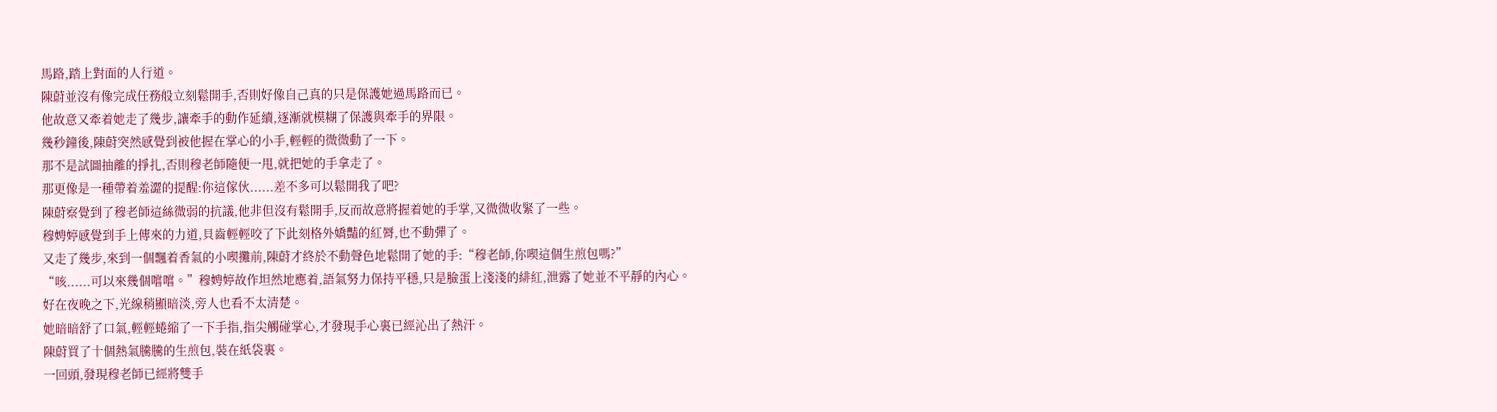馬路,踏上對面的人行道。
陳蔚並沒有像完成任務般立刻鬆開手,否則好像自己真的只是保護她過馬路而已。
他故意又牽着她走了幾步,讓牽手的動作延續,逐漸就模糊了保護與牽手的界限。
幾秒鐘後,陳蔚突然感覺到被他握在掌心的小手,輕輕的微微動了一下。
那不是試圖抽離的掙扎,否則穆老師隨便一甩,就把她的手拿走了。
那更像是一種帶着羞澀的提醒:你這傢伙......差不多可以鬆開我了吧?
陳蔚察覺到了穆老師這絲微弱的抗議,他非但沒有鬆開手,反而故意將握着她的手掌,又微微收緊了一些。
穆娉婷感覺到手上傳來的力道,貝齒輕輕咬了下此刻格外嬌豔的紅脣,也不動彈了。
又走了幾步,來到一個飄着香氣的小喫攤前,陳蔚才終於不動聲色地鬆開了她的手:“穆老師,你喫這個生煎包嗎?”
“咳......可以來幾個嚐嚐。”穆娉婷故作坦然地應着,語氣努力保持平穩,只是臉蛋上淺淺的緋紅,泄露了她並不平靜的內心。
好在夜晚之下,光線稍顯暗淡,旁人也看不太清楚。
她暗暗舒了口氣,輕輕蜷縮了一下手指,指尖觸碰掌心,才發現手心裏已經沁出了熱汗。
陳蔚買了十個熱氣騰騰的生煎包,裝在紙袋裏。
一回頭,發現穆老師已經將雙手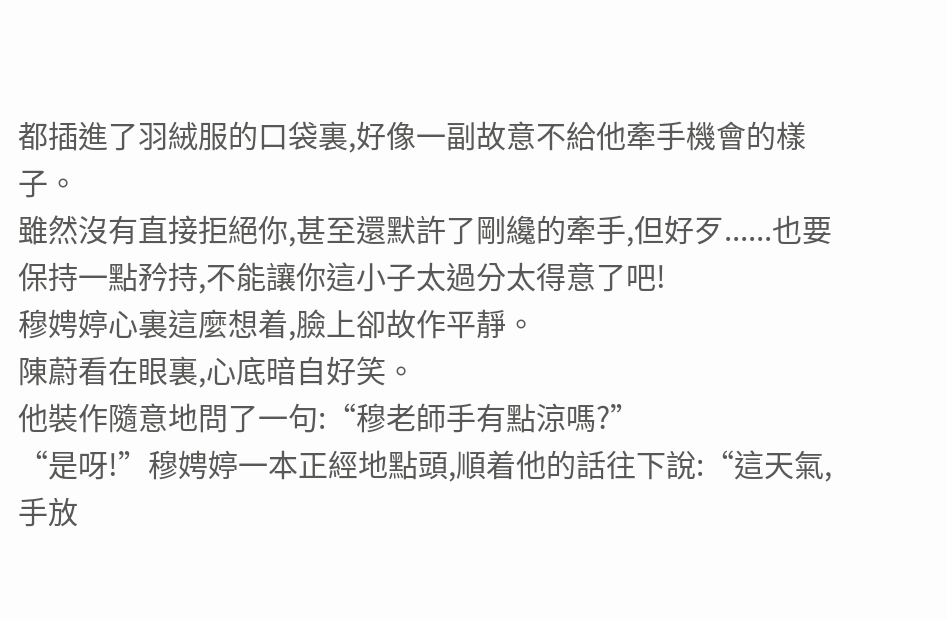都插進了羽絨服的口袋裏,好像一副故意不給他牽手機會的樣子。
雖然沒有直接拒絕你,甚至還默許了剛纔的牽手,但好歹......也要保持一點矜持,不能讓你這小子太過分太得意了吧!
穆娉婷心裏這麼想着,臉上卻故作平靜。
陳蔚看在眼裏,心底暗自好笑。
他裝作隨意地問了一句:“穆老師手有點涼嗎?”
“是呀!”穆娉婷一本正經地點頭,順着他的話往下說:“這天氣,手放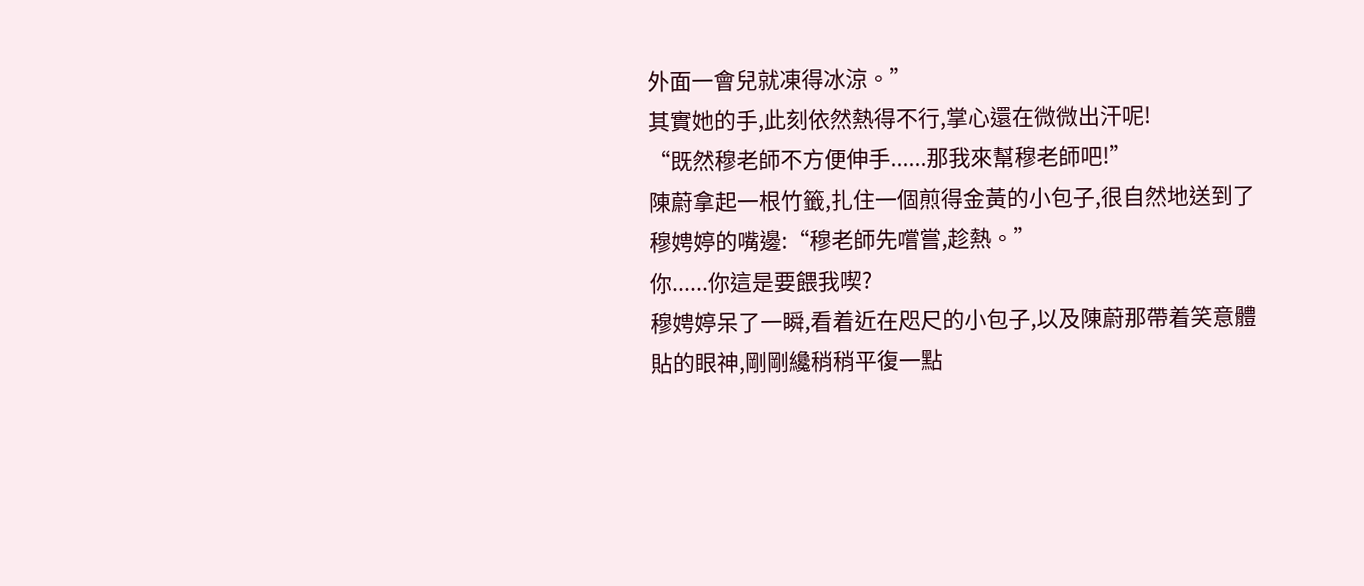外面一會兒就凍得冰涼。”
其實她的手,此刻依然熱得不行,掌心還在微微出汗呢!
“既然穆老師不方便伸手......那我來幫穆老師吧!”
陳蔚拿起一根竹籤,扎住一個煎得金黃的小包子,很自然地送到了穆娉婷的嘴邊:“穆老師先嚐嘗,趁熱。”
你......你這是要餵我喫?
穆娉婷呆了一瞬,看着近在咫尺的小包子,以及陳蔚那帶着笑意體貼的眼神,剛剛纔稍稍平復一點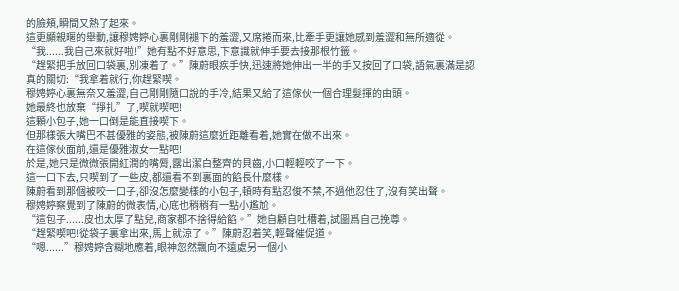的臉頰,瞬間又熱了起來。
這更顯親暱的舉動,讓穆娉婷心裏剛剛褪下的羞澀,又席捲而來,比牽手更讓她感到羞澀和無所適從。
“我......我自己來就好啦!”她有點不好意思,下意識就伸手要去接那根竹籤。
“趕緊把手放回口袋裏,別凍着了。”陳蔚眼疾手快,迅速將她伸出一半的手又按回了口袋,語氣裏滿是認真的關切:“我拿着就行,你趕緊喫。
穆娉婷心裏無奈又羞澀,自己剛剛隨口說的手冷,結果又給了這傢伙一個合理髮揮的由頭。
她最終也放棄“掙扎”了,喫就喫吧!
這顆小包子,她一口倒是能直接喫下。
但那樣張大嘴巴不甚優雅的姿態,被陳蔚這麼近距離看着,她實在做不出來。
在這傢伙面前,還是優雅淑女一點吧!
於是,她只是微微張開紅潤的嘴脣,露出潔白整齊的貝齒,小口輕輕咬了一下。
這一口下去,只喫到了一些皮,都還看不到裏面的餡長什麼樣。
陳蔚看到那個被咬一口子,卻沒怎麼變樣的小包子,頓時有點忍俊不禁,不過他忍住了,沒有笑出聲。
穆娉婷察覺到了陳蔚的微表情,心底也稍稍有一點小尷尬。
“這包子......皮也太厚了點兒,商家都不捨得給餡。”她自顧自吐槽着,試圖爲自己挽尊。
“趕緊喫吧!從袋子裏拿出來,馬上就涼了。”陳蔚忍着笑,輕聲催促道。
“嗯......”穆娉婷含糊地應着,眼神忽然飄向不遠處另一個小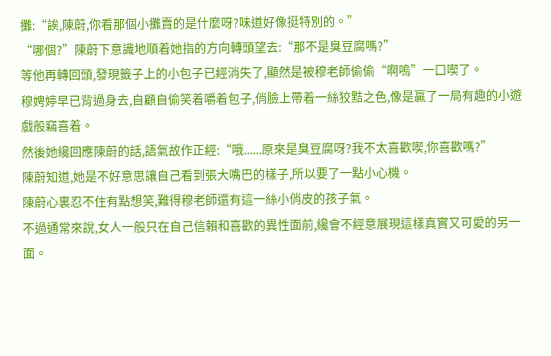攤:“誒,陳蔚,你看那個小攤賣的是什麼呀?味道好像挺特別的。”
“哪個?”陳蔚下意識地順着她指的方向轉頭望去:“那不是臭豆腐嗎?”
等他再轉回頭,發現籤子上的小包子已經消失了,顯然是被穆老師偷偷“啊嗚”一口喫了。
穆娉婷早已背過身去,自顧自偷笑着嚼着包子,俏臉上帶着一絲狡黠之色,像是贏了一局有趣的小遊戲般竊喜着。
然後她纔回應陳蔚的話,語氣故作正經:“哦......原來是臭豆腐呀?我不太喜歡喫,你喜歡嗎?”
陳蔚知道,她是不好意思讓自己看到張大嘴巴的樣子,所以要了一點小心機。
陳蔚心裏忍不住有點想笑,難得穆老師還有這一絲小俏皮的孩子氣。
不過通常來說,女人一般只在自己信賴和喜歡的異性面前,纔會不經意展現這樣真實又可愛的另一面。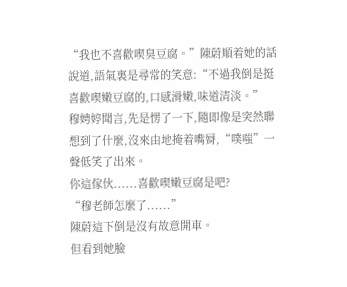“我也不喜歡喫臭豆腐。”陳蔚順着她的話說道,語氣裏是尋常的笑意:“不過我倒是挺喜歡喫嫩豆腐的,口感滑嫩,味道清淡。”
穆娉婷聞言,先是愣了一下,隨即像是突然聯想到了什麼,沒來由地掩着嘴脣,“噗嗤”一聲低笑了出來。
你這傢伙......喜歡喫嫩豆腐是吧?
“穆老師怎麼了......”
陳蔚這下倒是沒有故意開車。
但看到她臉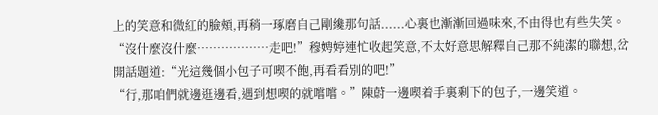上的笑意和微紅的臉頰,再稍一琢磨自己剛纔那句話......心裏也漸漸回過味來,不由得也有些失笑。
“沒什麼沒什麼………………走吧!”穆娉婷連忙收起笑意,不太好意思解釋自己那不純潔的聯想,岔開話題道:“光這幾個小包子可喫不飽,再看看別的吧!”
“行,那咱們就邊逛邊看,遇到想喫的就嚐嚐。”陳蔚一邊喫着手裏剩下的包子,一邊笑道。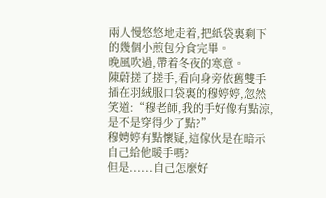兩人慢悠悠地走着,把紙袋裏剩下的幾個小煎包分食完畢。
晚風吹過,帶着冬夜的寒意。
陳蔚搓了搓手,看向身旁依舊雙手插在羽絨服口袋裏的穆婷婷,忽然笑道:“穆老師,我的手好像有點涼,是不是穿得少了點?”
穆娉婷有點懷疑,這傢伙是在暗示自己給他暖手嗎?
但是......自己怎麼好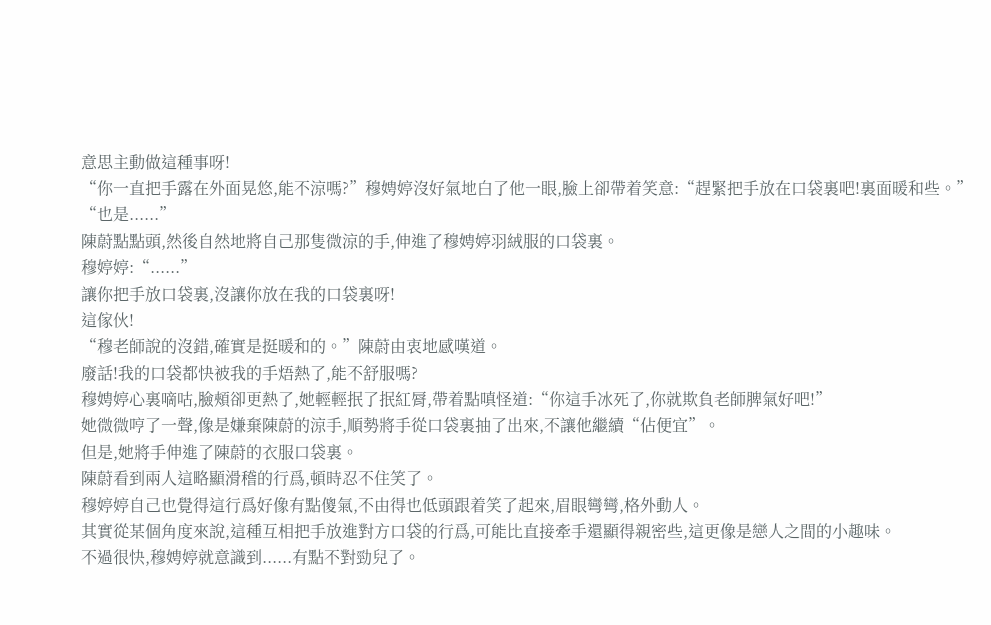意思主動做這種事呀!
“你一直把手露在外面晃悠,能不涼嗎?”穆娉婷沒好氣地白了他一眼,臉上卻帶着笑意:“趕緊把手放在口袋裏吧!裏面暖和些。”
“也是......”
陳蔚點點頭,然後自然地將自己那隻微涼的手,伸進了穆娉婷羽絨服的口袋裏。
穆婷婷:“......”
讓你把手放口袋裏,沒讓你放在我的口袋裏呀!
這傢伙!
“穆老師說的沒錯,確實是挺暖和的。”陳蔚由衷地感嘆道。
廢話!我的口袋都快被我的手焐熱了,能不舒服嗎?
穆娉婷心裏嘀咕,臉頰卻更熱了,她輕輕抿了抿紅脣,帶着點嗔怪道:“你這手冰死了,你就欺負老師脾氣好吧!”
她微微哼了一聲,像是嫌棄陳蔚的涼手,順勢將手從口袋裏抽了出來,不讓他繼續“佔便宜”。
但是,她將手伸進了陳蔚的衣服口袋裏。
陳蔚看到兩人這略顯滑稽的行爲,頓時忍不住笑了。
穆婷婷自己也覺得這行爲好像有點傻氣,不由得也低頭跟着笑了起來,眉眼彎彎,格外動人。
其實從某個角度來說,這種互相把手放進對方口袋的行爲,可能比直接牽手還顯得親密些,這更像是戀人之間的小趣味。
不過很快,穆娉婷就意識到......有點不對勁兒了。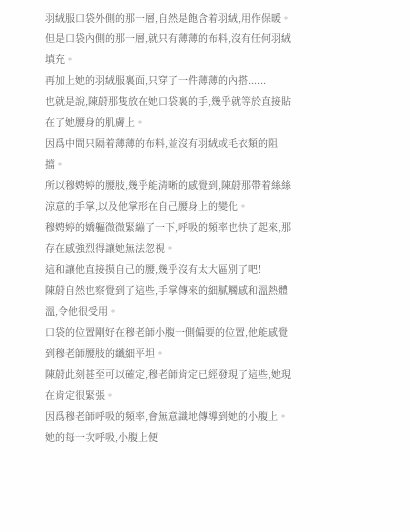羽絨服口袋外側的那一層,自然是飽含着羽絨,用作保暖。
但是口袋內側的那一層,就只有薄薄的布料,沒有任何羽絨填充。
再加上她的羽絨服裏面,只穿了一件薄薄的內搭......
也就是說,陳蔚那隻放在她口袋裏的手,幾乎就等於直接貼在了她腰身的肌膚上。
因爲中間只隔着薄薄的布料,並沒有羽絨或毛衣類的阻擋。
所以穆娉婷的腰肢,幾乎能清晰的感覺到,陳蔚那帶着絲絲涼意的手掌,以及他掌形在自己腰身上的變化。
穆娉婷的嬌軀微微緊繃了一下,呼吸的頻率也快了起來,那存在感強烈得讓她無法忽視。
這和讓他直接摸自己的腰,幾乎沒有太大區別了吧!
陳蔚自然也察覺到了這些,手掌傳來的細膩觸感和溫熱體溫,令他很受用。
口袋的位置剛好在穆老師小腹一側偏要的位置,他能感覺到穆老師腰肢的纖細平坦。
陳蔚此刻甚至可以確定,穆老師肯定已經發現了這些,她現在肯定很緊張。
因爲穆老師呼吸的頻率,會無意識地傳導到她的小腹上。
她的每一次呼吸,小腹上便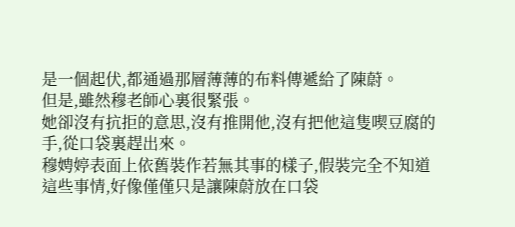是一個起伏,都通過那層薄薄的布料傳遞給了陳蔚。
但是,雖然穆老師心裏很緊張。
她卻沒有抗拒的意思,沒有推開他,沒有把他這隻喫豆腐的手,從口袋裏趕出來。
穆娉婷表面上依舊裝作若無其事的樣子,假裝完全不知道這些事情,好像僅僅只是讓陳蔚放在口袋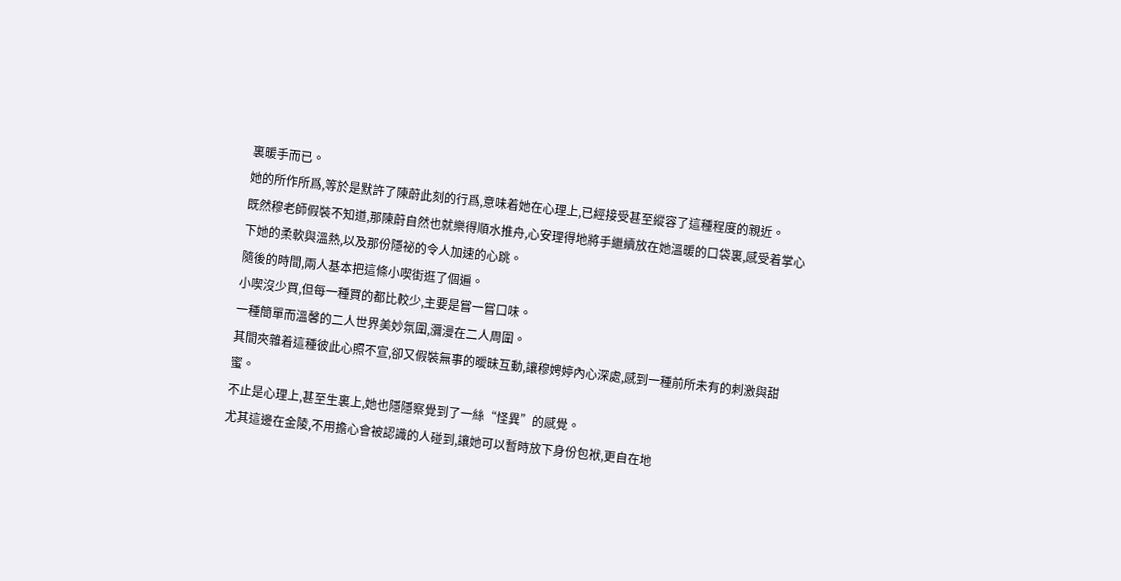裏暖手而已。
她的所作所爲,等於是默許了陳蔚此刻的行爲,意味着她在心理上,已經接受甚至縱容了這種程度的親近。
既然穆老師假裝不知道,那陳蔚自然也就樂得順水推舟,心安理得地將手繼續放在她溫暖的口袋裏,感受着掌心下她的柔軟與溫熱,以及那份隱祕的令人加速的心跳。
隨後的時間,兩人基本把這條小喫街逛了個遍。
小喫沒少買,但每一種買的都比較少,主要是嘗一嘗口味。
一種簡單而溫馨的二人世界美妙氛圍,瀰漫在二人周圍。
其間夾雜着這種彼此心照不宣,卻又假裝無事的曖昧互動,讓穆娉婷內心深處,感到一種前所未有的刺激與甜蜜。
不止是心理上,甚至生裏上,她也隱隱察覺到了一絲“怪異”的感覺。
尤其這邊在金陵,不用擔心會被認識的人碰到,讓她可以暫時放下身份包袱,更自在地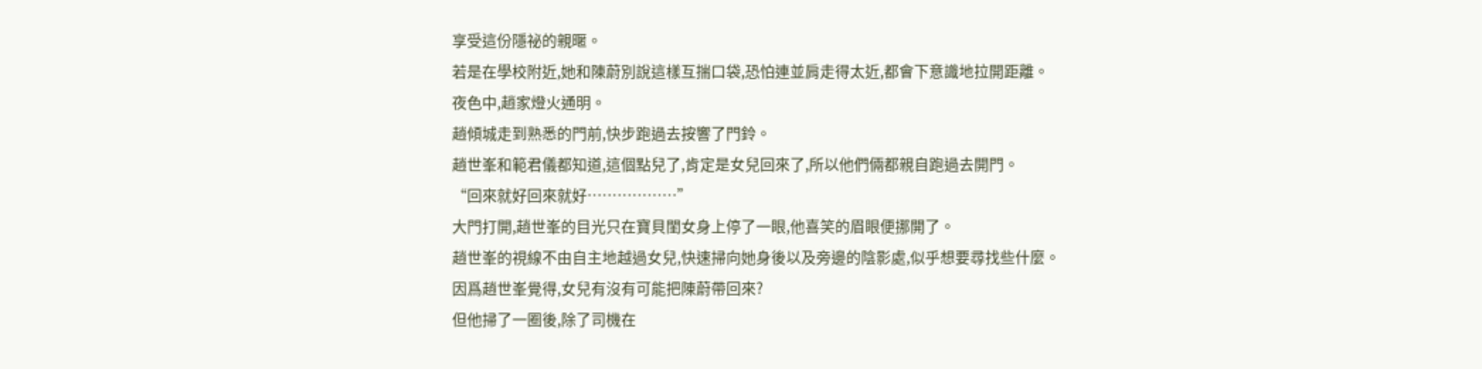享受這份隱祕的親暱。
若是在學校附近,她和陳蔚別說這樣互揣口袋,恐怕連並肩走得太近,都會下意識地拉開距離。
夜色中,趙家燈火通明。
趙傾城走到熟悉的門前,快步跑過去按響了門鈴。
趙世峯和範君儀都知道,這個點兒了,肯定是女兒回來了,所以他們倆都親自跑過去開門。
“回來就好回來就好………………”
大門打開,趙世峯的目光只在寶貝閨女身上停了一眼,他喜笑的眉眼便挪開了。
趙世峯的視線不由自主地越過女兒,快速掃向她身後以及旁邊的陰影處,似乎想要尋找些什麼。
因爲趙世峯覺得,女兒有沒有可能把陳蔚帶回來?
但他掃了一圈後,除了司機在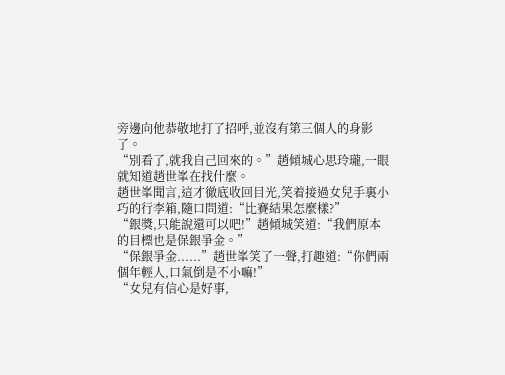旁邊向他恭敬地打了招呼,並沒有第三個人的身影了。
“別看了,就我自己回來的。”趙傾城心思玲瓏,一眼就知道趙世峯在找什麼。
趙世峯聞言,這才徹底收回目光,笑着接過女兒手裏小巧的行李箱,隨口問道:“比賽結果怎麼樣?”
“銀獎,只能說還可以吧!”趙傾城笑道:“我們原本的目標也是保銀爭金。”
“保銀爭金......”趙世峯笑了一聲,打趣道:“你們兩個年輕人,口氣倒是不小嘛!”
“女兒有信心是好事,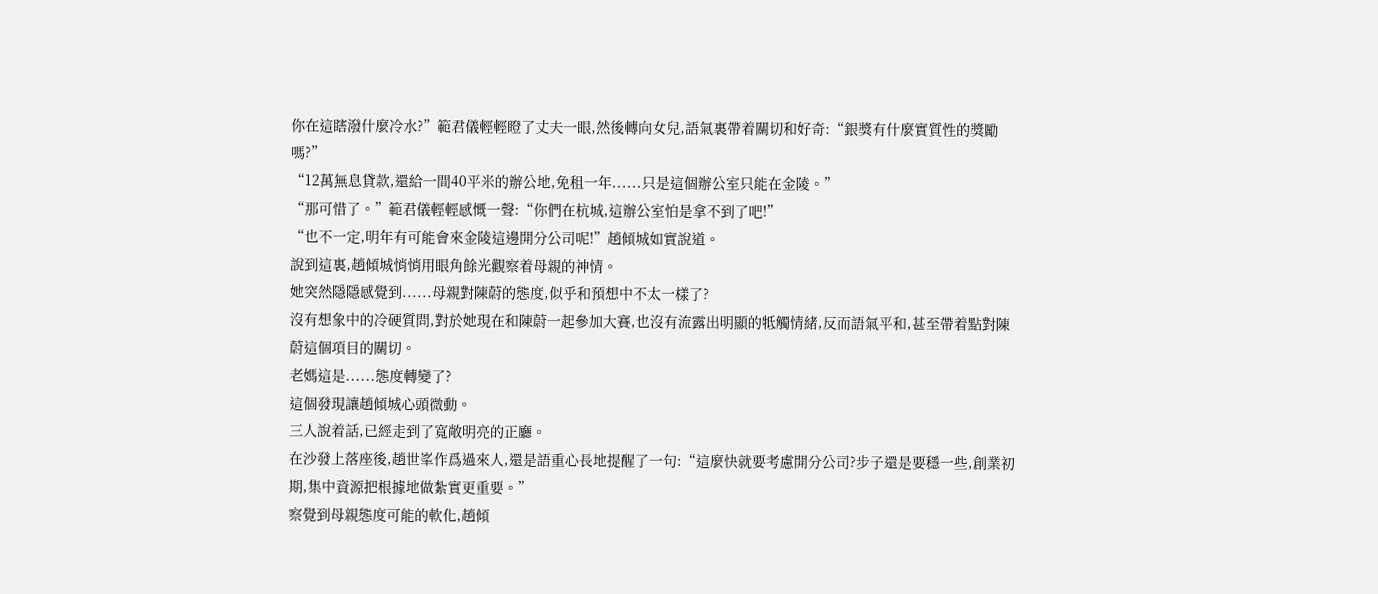你在這瞎潑什麼冷水?”範君儀輕輕瞪了丈夫一眼,然後轉向女兒,語氣裏帶着關切和好奇:“銀獎有什麼實質性的獎勵嗎?”
“12萬無息貸款,還給一間40平米的辦公地,免租一年......只是這個辦公室只能在金陵。”
“那可惜了。”範君儀輕輕感慨一聲:“你們在杭城,這辦公室怕是拿不到了吧!”
“也不一定,明年有可能會來金陵這邊開分公司呢!”趙傾城如實說道。
說到這裏,趙傾城悄悄用眼角餘光觀察着母親的神情。
她突然隱隱感覺到......母親對陳蔚的態度,似乎和預想中不太一樣了?
沒有想象中的冷硬質問,對於她現在和陳蔚一起參加大賽,也沒有流露出明顯的牴觸情緒,反而語氣平和,甚至帶着點對陳蔚這個項目的關切。
老媽這是......態度轉變了?
這個發現讓趙傾城心頭微動。
三人說着話,已經走到了寬敞明亮的正廳。
在沙發上落座後,趙世峯作爲過來人,還是語重心長地提醒了一句:“這麼快就要考慮開分公司?步子還是要穩一些,創業初期,集中資源把根據地做紮實更重要。”
察覺到母親態度可能的軟化,趙傾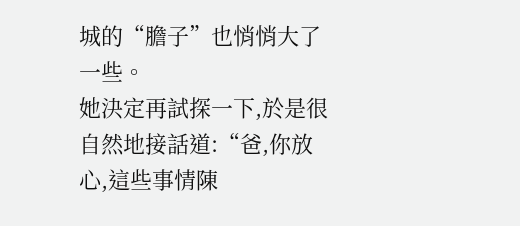城的“膽子”也悄悄大了一些。
她決定再試探一下,於是很自然地接話道:“爸,你放心,這些事情陳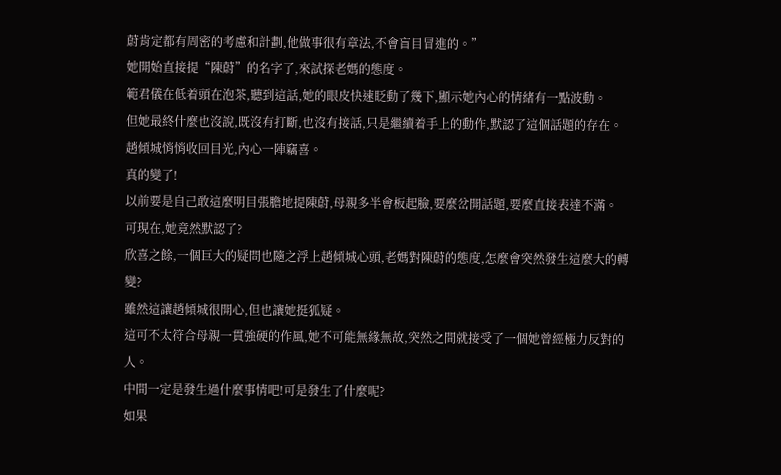蔚肯定都有周密的考慮和計劃,他做事很有章法,不會盲目冒進的。”
她開始直接提“陳蔚”的名字了,來試探老媽的態度。
範君儀在低着頭在泡茶,聽到這話,她的眼皮快速眨動了幾下,顯示她內心的情緒有一點波動。
但她最終什麼也沒說,既沒有打斷,也沒有接話,只是繼續着手上的動作,默認了這個話題的存在。
趙傾城悄悄收回目光,內心一陣竊喜。
真的變了!
以前要是自己敢這麼明目張膽地提陳蔚,母親多半會板起臉,要麼岔開話題,要麼直接表達不滿。
可現在,她竟然默認了?
欣喜之餘,一個巨大的疑問也隨之浮上趙傾城心頭,老媽對陳蔚的態度,怎麼會突然發生這麼大的轉變?
雖然這讓趙傾城很開心,但也讓她挺狐疑。
這可不太符合母親一貫強硬的作風,她不可能無緣無故,突然之間就接受了一個她曾經極力反對的人。
中間一定是發生過什麼事情吧!可是發生了什麼呢?
如果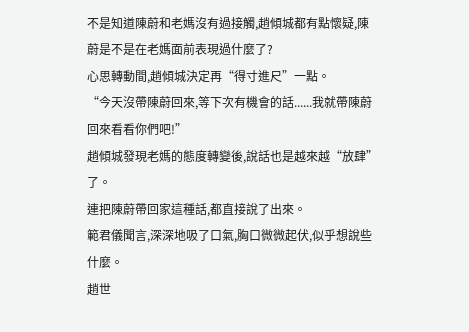不是知道陳蔚和老媽沒有過接觸,趙傾城都有點懷疑,陳蔚是不是在老媽面前表現過什麼了?
心思轉動間,趙傾城決定再“得寸進尺”一點。
“今天沒帶陳蔚回來,等下次有機會的話......我就帶陳蔚回來看看你們吧!”
趙傾城發現老媽的態度轉變後,說話也是越來越“放肆”了。
連把陳蔚帶回家這種話,都直接說了出來。
範君儀聞言,深深地吸了口氣,胸口微微起伏,似乎想說些什麼。
趙世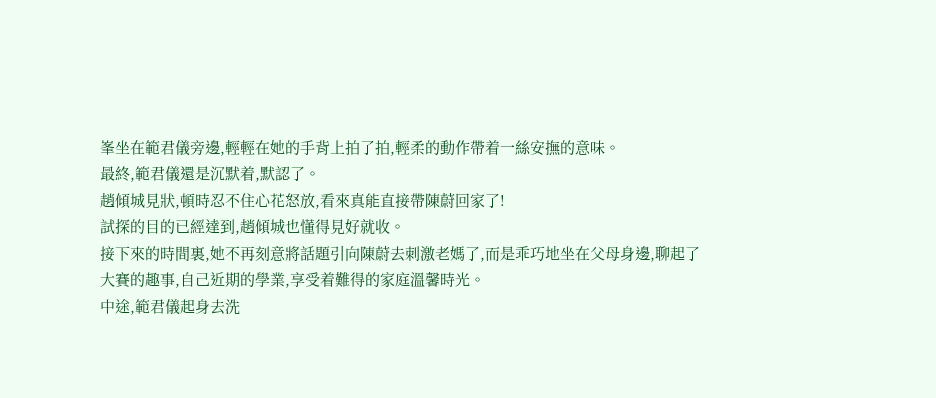峯坐在範君儀旁邊,輕輕在她的手背上拍了拍,輕柔的動作帶着一絲安撫的意味。
最終,範君儀還是沉默着,默認了。
趙傾城見狀,頓時忍不住心花怒放,看來真能直接帶陳蔚回家了!
試探的目的已經達到,趙傾城也懂得見好就收。
接下來的時間裏,她不再刻意將話題引向陳蔚去刺激老媽了,而是乖巧地坐在父母身邊,聊起了大賽的趣事,自己近期的學業,享受着難得的家庭溫馨時光。
中途,範君儀起身去洗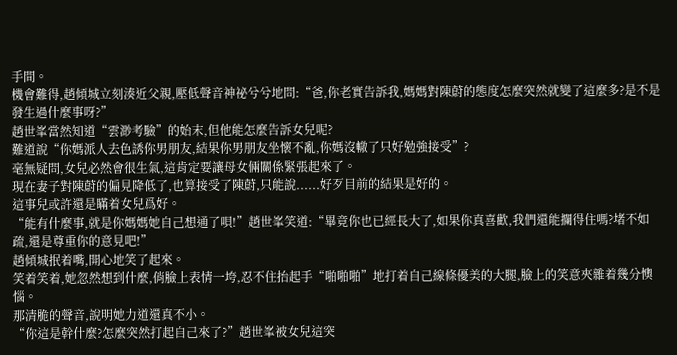手間。
機會難得,趙傾城立刻湊近父親,壓低聲音神祕兮兮地問:“爸,你老實告訴我,媽媽對陳蔚的態度怎麼突然就變了這麼多?是不是發生過什麼事呀?”
趙世峯當然知道“雲渺考驗”的始末,但他能怎麼告訴女兒呢?
難道說“你媽派人去色誘你男朋友,結果你男朋友坐懷不亂,你媽沒轍了只好勉強接受”?
毫無疑問,女兒必然會很生氣,這肯定要讓母女倆關係緊張起來了。
現在妻子對陳蔚的偏見降低了,也算接受了陳蔚,只能說......好歹目前的結果是好的。
這事兒或許還是瞞着女兒爲好。
“能有什麼事,就是你媽媽她自己想通了唄!”趙世峯笑道:“畢竟你也已經長大了,如果你真喜歡,我們還能攔得住嗎?堵不如疏,還是尊重你的意見吧!”
趙傾城抿着嘴,開心地笑了起來。
笑着笑着,她忽然想到什麼,俏臉上表情一垮,忍不住抬起手“啪啪啪”地打着自己線條優美的大腿,臉上的笑意夾雜着幾分懊惱。
那清脆的聲音,說明她力道還真不小。
“你這是幹什麼?怎麼突然打起自己來了?”趙世峯被女兒這突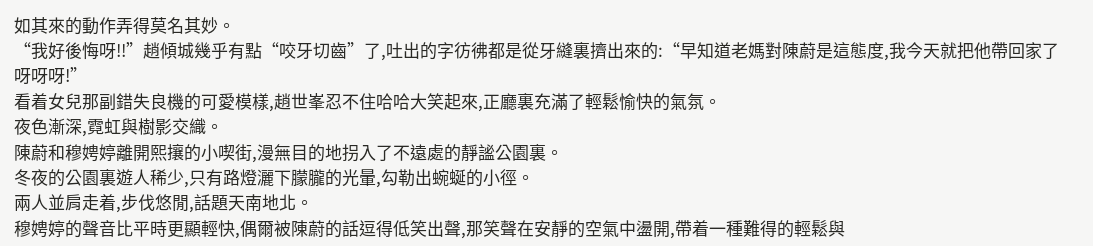如其來的動作弄得莫名其妙。
“我好後悔呀!!”趙傾城幾乎有點“咬牙切齒”了,吐出的字彷彿都是從牙縫裏擠出來的:“早知道老媽對陳蔚是這態度,我今天就把他帶回家了呀呀呀!”
看着女兒那副錯失良機的可愛模樣,趙世峯忍不住哈哈大笑起來,正廳裏充滿了輕鬆愉快的氣氛。
夜色漸深,霓虹與樹影交織。
陳蔚和穆娉婷離開熙攘的小喫街,漫無目的地拐入了不遠處的靜謐公園裏。
冬夜的公園裏遊人稀少,只有路燈灑下朦朧的光暈,勾勒出蜿蜒的小徑。
兩人並肩走着,步伐悠閒,話題天南地北。
穆娉婷的聲音比平時更顯輕快,偶爾被陳蔚的話逗得低笑出聲,那笑聲在安靜的空氣中盪開,帶着一種難得的輕鬆與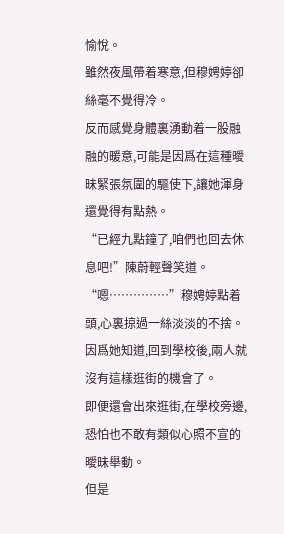愉悅。
雖然夜風帶着寒意,但穆娉婷卻絲毫不覺得冷。
反而感覺身體裏湧動着一股融融的暖意,可能是因爲在這種曖昧緊張氛圍的驅使下,讓她渾身還覺得有點熱。
“已經九點鐘了,咱們也回去休息吧!”陳蔚輕聲笑道。
“嗯……………”穆娉婷點着頭,心裏掠過一絲淡淡的不捨。
因爲她知道,回到學校後,兩人就沒有這樣逛街的機會了。
即便還會出來逛街,在學校旁邊,恐怕也不敢有類似心照不宣的曖昧舉動。
但是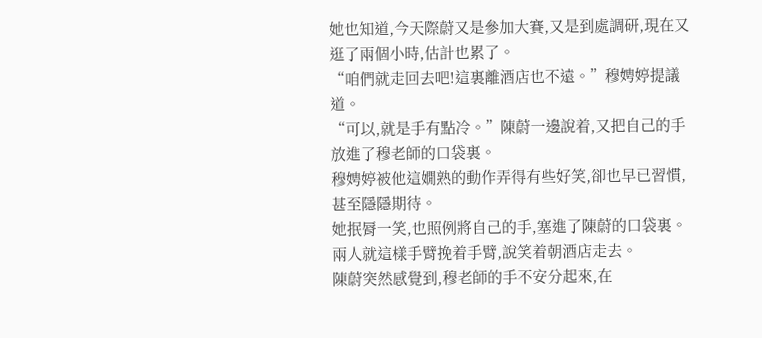她也知道,今天際蔚又是參加大賽,又是到處調研,現在又逛了兩個小時,估計也累了。
“咱們就走回去吧!這裏離酒店也不遠。”穆娉婷提議道。
“可以,就是手有點冷。”陳蔚一邊說着,又把自己的手放進了穆老師的口袋裏。
穆娉婷被他這嫺熟的動作弄得有些好笑,卻也早已習慣,甚至隱隱期待。
她抿脣一笑,也照例將自己的手,塞進了陳蔚的口袋裏。
兩人就這樣手臂挽着手臂,說笑着朝酒店走去。
陳蔚突然感覺到,穆老師的手不安分起來,在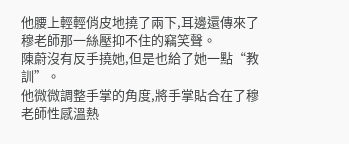他腰上輕輕俏皮地撓了兩下,耳邊還傳來了穆老師那一絲壓抑不住的竊笑聲。
陳蔚沒有反手撓她,但是也給了她一點“教訓”。
他微微調整手掌的角度,將手掌貼合在了穆老師性感溫熱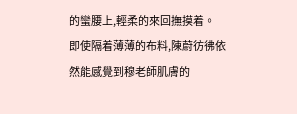的蠻腰上,輕柔的來回撫摸着。
即使隔着薄薄的布料,陳蔚彷彿依然能感覺到穆老師肌膚的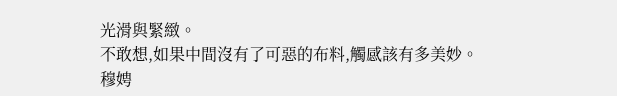光滑與緊緻。
不敢想,如果中間沒有了可惡的布料,觸感該有多美妙。
穆娉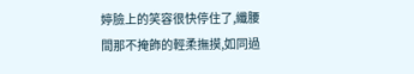婷臉上的笑容很快停住了,纖腰間那不掩飾的輕柔撫摸,如同過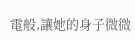電般,讓她的身子微微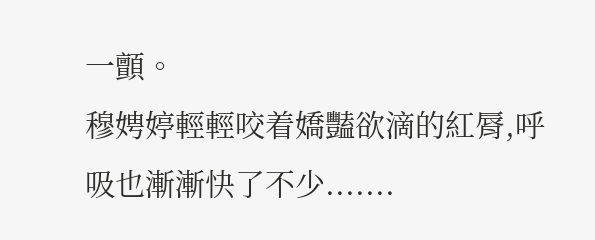一顫。
穆娉婷輕輕咬着嬌豔欲滴的紅脣,呼吸也漸漸快了不少.......